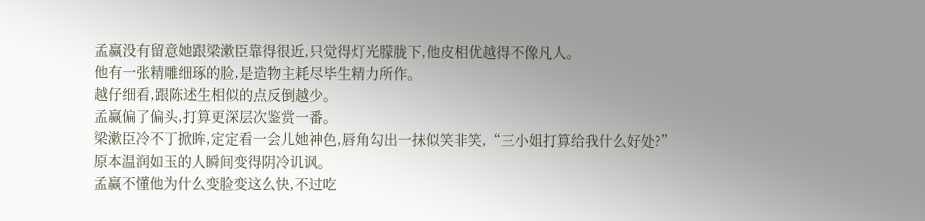孟赢没有留意她跟梁漱臣靠得很近,只觉得灯光朦胧下,他皮相优越得不像凡人。
他有一张精雕细琢的脸,是造物主耗尽毕生精力所作。
越仔细看,跟陈述生相似的点反倒越少。
孟赢偏了偏头,打算更深层次鉴赏一番。
梁漱臣冷不丁掀眸,定定看一会儿她神色,唇角勾出一抹似笑非笑,“三小姐打算给我什么好处?”
原本温润如玉的人瞬间变得阴冷讥讽。
孟赢不懂他为什么变脸变这么快,不过吃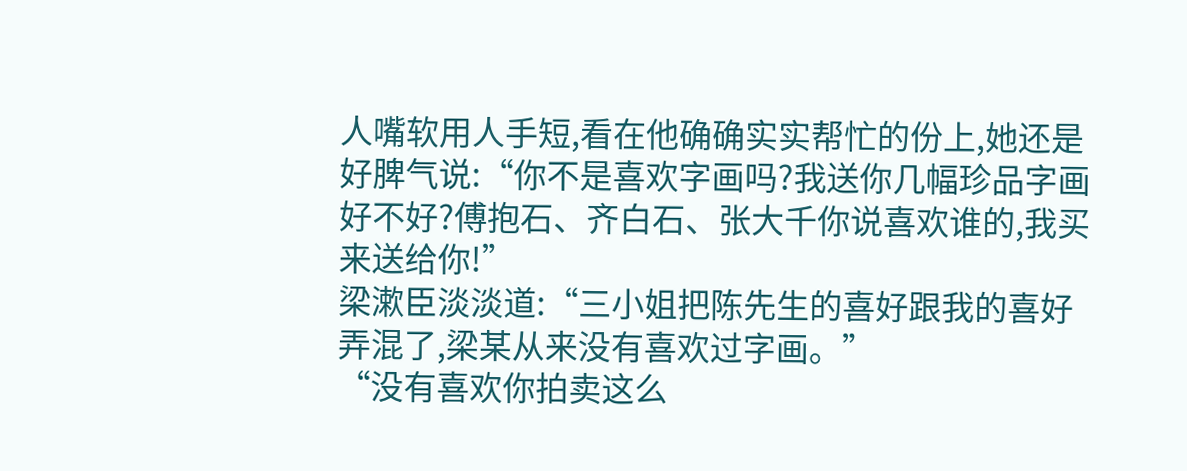人嘴软用人手短,看在他确确实实帮忙的份上,她还是好脾气说:“你不是喜欢字画吗?我送你几幅珍品字画好不好?傅抱石、齐白石、张大千你说喜欢谁的,我买来送给你!”
梁漱臣淡淡道:“三小姐把陈先生的喜好跟我的喜好弄混了,梁某从来没有喜欢过字画。”
“没有喜欢你拍卖这么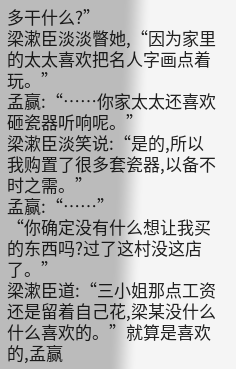多干什么?”
梁漱臣淡淡瞥她,“因为家里的太太喜欢把名人字画点着玩。”
孟赢:“……你家太太还喜欢砸瓷器听响呢。”
梁漱臣淡笑说:“是的,所以我购置了很多套瓷器,以备不时之需。”
孟赢:“……”
“你确定没有什么想让我买的东西吗?过了这村没这店了。”
梁漱臣道:“三小姐那点工资还是留着自己花,梁某没什么什么喜欢的。”就算是喜欢的,孟赢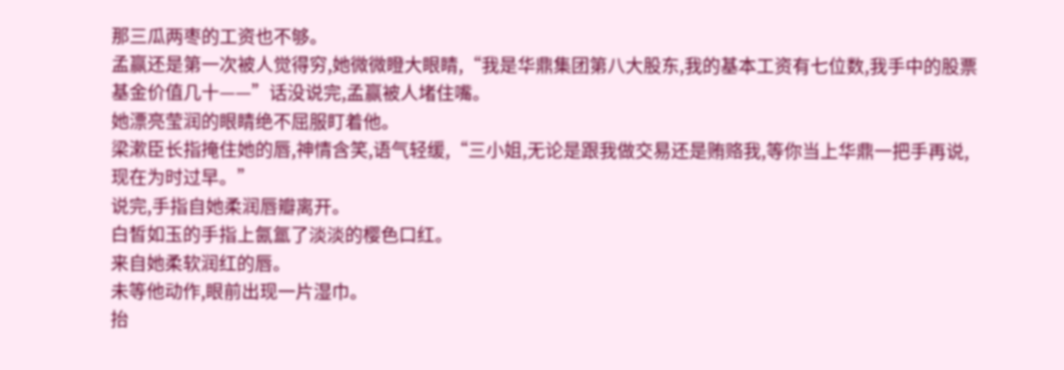那三瓜两枣的工资也不够。
孟赢还是第一次被人觉得穷,她微微瞪大眼睛,“我是华鼎集团第八大股东,我的基本工资有七位数,我手中的股票基金价值几十——”话没说完,孟赢被人堵住嘴。
她漂亮莹润的眼睛绝不屈服盯着他。
梁漱臣长指掩住她的唇,神情含笑,语气轻缓,“三小姐,无论是跟我做交易还是贿赂我,等你当上华鼎一把手再说,现在为时过早。”
说完,手指自她柔润唇瓣离开。
白皙如玉的手指上氤氲了淡淡的樱色口红。
来自她柔软润红的唇。
未等他动作,眼前出现一片湿巾。
抬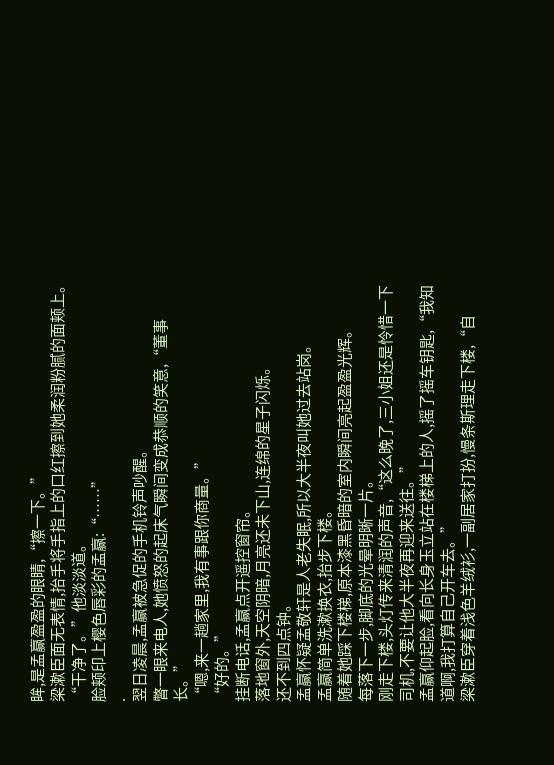眸,是孟赢盈盈的眼睛,“擦一下。”
梁漱臣面无表情,抬手将手指上的口红擦到她柔润粉腻的面颊上。
“干净了。”他淡淡道。
脸颊印上樱色唇彩的孟赢:“……”
.
翌日凌晨,孟赢被急促的手机铃声吵醒。
瞥一眼来电人,她愤怒的起床气瞬间变成恭顺的笑意,“董事长。”
“嗯,来一趟家里,我有事跟你商量。”
“好的。”
挂断电话,孟赢点开遥控窗帘。
落地窗外,天空阴暗,月亮还未下山,连绵的星子闪烁。
还不到四点钟。
孟赢怀疑孟敬轩是人老失眠,所以大半夜叫她过去站岗。
孟赢简单洗漱换衣,抬步下楼。
随着她踩下楼梯,原本漆黑昏暗的室内瞬间亮起盈盈光辉。
每落下一步,脚底的光晕明晰一片。
刚走下楼,头灯传来清润的声音,“这么晚了,三小姐还是怜惜一下司机,不要让他大半夜再迎来送往。”
孟赢仰起脸,看向长身玉立站在楼梯上的人,摇了摇车钥匙,“我知道啊,我打算自己开车去。”
梁漱臣穿着浅色羊绒衫,一副居家打扮,慢条斯理走下楼,“自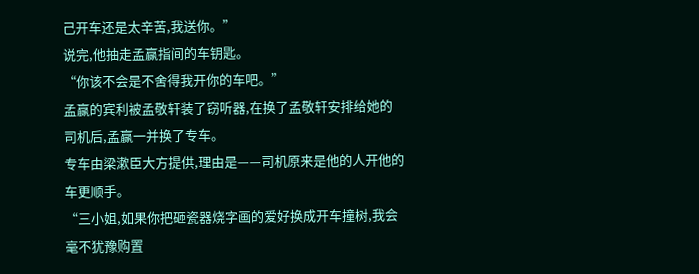己开车还是太辛苦,我送你。”
说完,他抽走孟赢指间的车钥匙。
“你该不会是不舍得我开你的车吧。”
孟赢的宾利被孟敬轩装了窃听器,在换了孟敬轩安排给她的司机后,孟赢一并换了专车。
专车由梁漱臣大方提供,理由是——司机原来是他的人开他的车更顺手。
“三小姐,如果你把砸瓷器烧字画的爱好换成开车撞树,我会毫不犹豫购置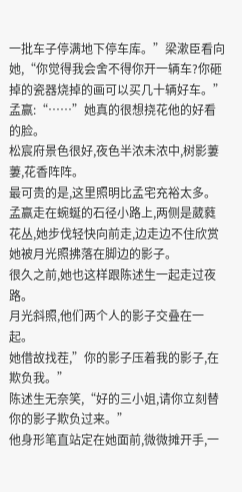一批车子停满地下停车库。”梁漱臣看向她,“你觉得我会舍不得你开一辆车?你砸掉的瓷器烧掉的画可以买几十辆好车。”
孟赢:“……”她真的很想挠花他的好看的脸。
松宸府景色很好,夜色半浓未浓中,树影萋萋,花香阵阵。
最可贵的是,这里照明比孟宅充裕太多。
孟赢走在蜿蜒的石径小路上,两侧是葳蕤花丛,她步伐轻快向前走,边走边不住欣赏她被月光照拂落在脚边的影子。
很久之前,她也这样跟陈述生一起走过夜路。
月光斜照,他们两个人的影子交叠在一起。
她借故找茬,”你的影子压着我的影子,在欺负我。”
陈述生无奈笑,“好的三小姐,请你立刻替你的影子欺负过来。”
他身形笔直站定在她面前,微微摊开手,一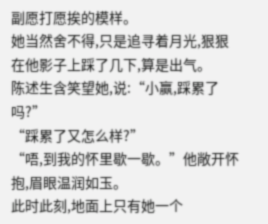副愿打愿挨的模样。
她当然舍不得,只是追寻着月光,狠狠在他影子上踩了几下,算是出气。
陈述生含笑望她,说:“小赢,踩累了吗?”
“踩累了又怎么样?”
“唔,到我的怀里歇一歇。”他敞开怀抱,眉眼温润如玉。
此时此刻,地面上只有她一个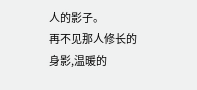人的影子。
再不见那人修长的身影,温暖的